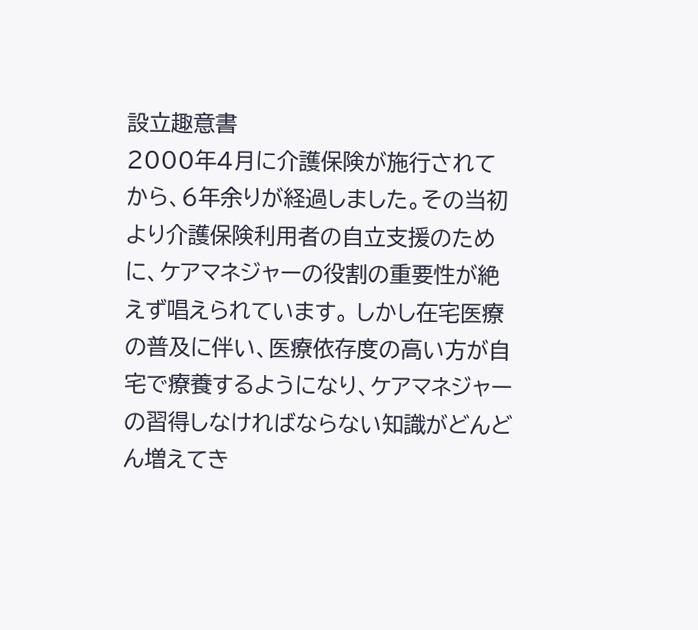設立趣意書
2000年4月に介護保険が施行されてから、6年余りが経過しました。その当初より介護保険利用者の自立支援のために、ケアマネジャーの役割の重要性が絶えず唱えられています。 しかし在宅医療の普及に伴い、医療依存度の高い方が自宅で療養するようになり、ケアマネジャーの習得しなければならない知識がどんどん増えてき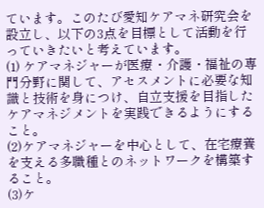ています。このたび愛知ケアマネ研究会を設立し、以下の3点を目標として活動を行っていきたいと考えています。
(1) ケアマネジャーが医療・介護・福祉の専門分野に関して、アセスメントに必要な知識と技術を身につけ、自立支援を目指したケアマネジメントを実践できるようにすること。
(2)ケアマネジャーを中心として、在宅療養を支える多職種とのネットワークを構築すること。
(3)ケ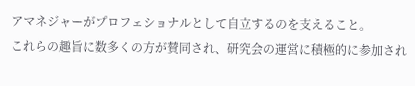アマネジャーがプロフェショナルとして自立するのを支えること。
これらの趣旨に数多くの方が賛同され、研究会の運営に積極的に参加され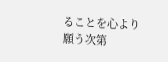ることを心より願う次第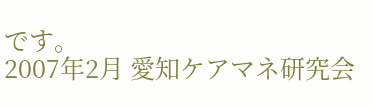です。
2007年2月 愛知ケアマネ研究会